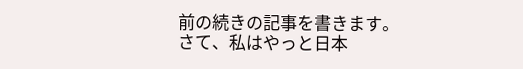前の続きの記事を書きます。
さて、私はやっと日本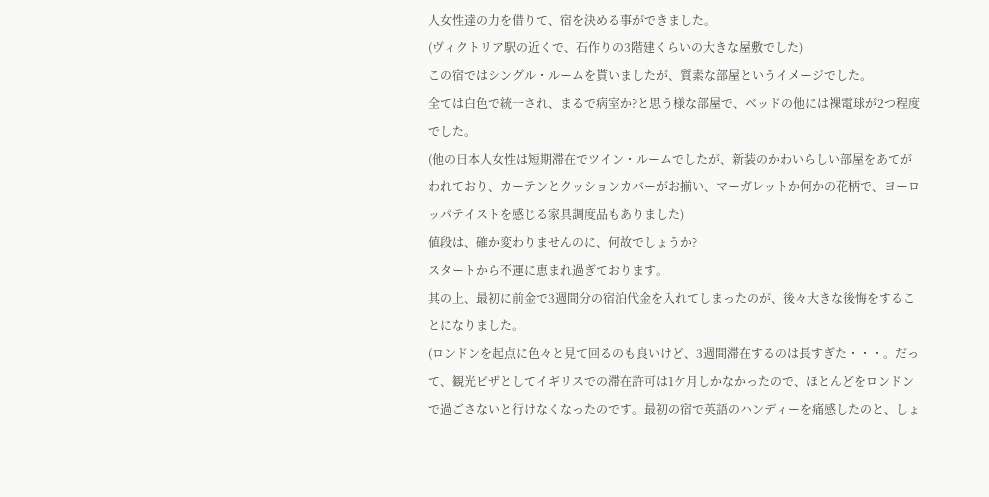人女性達の力を借りて、宿を決める事ができました。
(ヴィクトリア駅の近くで、石作りの3階建くらいの大きな屋敷でした)
この宿ではシングル・ルームを貰いましたが、質素な部屋というイメージでした。
全ては白色で統一され、まるで病室か?と思う様な部屋で、ベッドの他には裸電球が2つ程度でした。
(他の日本人女性は短期滞在でツイン・ルームでしたが、新装のかわいらしい部屋をあてがわれており、カーテンとクッションカバーがお揃い、マーガレットか何かの花柄で、ヨーロッパテイストを感じる家具調度品もありました)
値段は、確か変わりませんのに、何故でしょうか?
スタートから不運に恵まれ過ぎております。
其の上、最初に前金で3週間分の宿泊代金を入れてしまったのが、後々大きな後悔をすることになりました。
(ロンドンを起点に色々と見て回るのも良いけど、3週間滞在するのは長すぎた・・・。だって、観光ビザとしてイギリスでの滞在許可は1ケ月しかなかったので、ほとんどをロンドンで過ごさないと行けなくなったのです。最初の宿で英語のハンディーを痛感したのと、しょ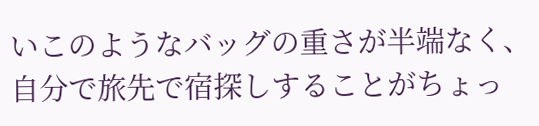いこのようなバッグの重さが半端なく、自分で旅先で宿探しすることがちょっ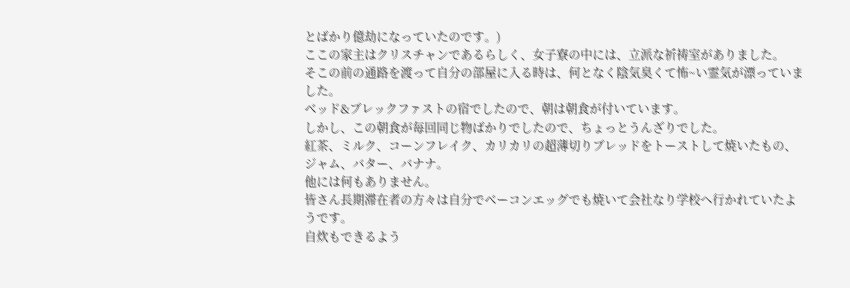とばかり億劫になっていたのです。)
ここの家主はクリスチャンであるらしく、女子寮の中には、立派な祈祷室がありました。
そこの前の通路を渡って自分の部屋に入る時は、何となく陰気臭くて怖~い霊気が漂っていました。
ベッド&ブレックファストの宿でしたので、朝は朝食が付いています。
しかし、この朝食が毎回同じ物ばかりでしたので、ちょっとうんざりでした。
紅茶、ミルク、コーンフレイク、カリカリの超薄切りブレッドをトーストして焼いたもの、ジャム、バター、バナナ。
他には何もありません。
皆さん長期滞在者の方々は自分でベーコンエッグでも焼いて会社なり学校へ行かれていたようです。
自炊もできるよう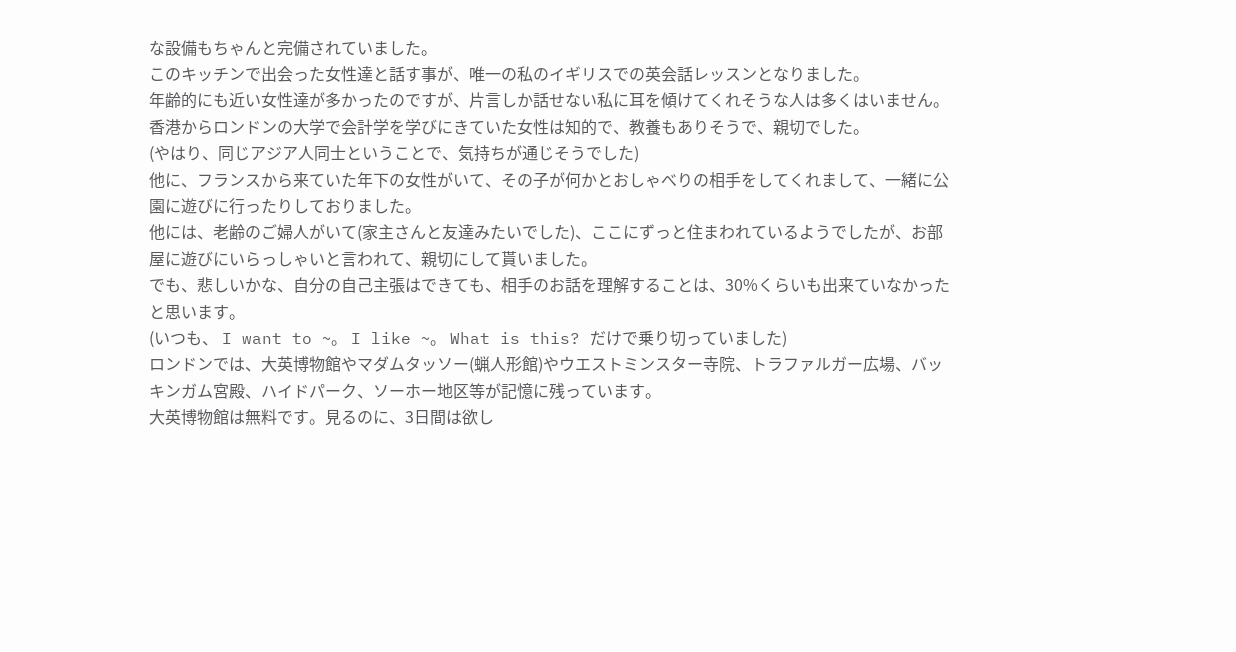な設備もちゃんと完備されていました。
このキッチンで出会った女性達と話す事が、唯一の私のイギリスでの英会話レッスンとなりました。
年齢的にも近い女性達が多かったのですが、片言しか話せない私に耳を傾けてくれそうな人は多くはいません。
香港からロンドンの大学で会計学を学びにきていた女性は知的で、教養もありそうで、親切でした。
(やはり、同じアジア人同士ということで、気持ちが通じそうでした)
他に、フランスから来ていた年下の女性がいて、その子が何かとおしゃべりの相手をしてくれまして、一緒に公園に遊びに行ったりしておりました。
他には、老齢のご婦人がいて(家主さんと友達みたいでした)、ここにずっと住まわれているようでしたが、お部屋に遊びにいらっしゃいと言われて、親切にして貰いました。
でも、悲しいかな、自分の自己主張はできても、相手のお話を理解することは、30%くらいも出来ていなかったと思います。
(いつも、 I want to ~。 I like ~。 What is this? だけで乗り切っていました)
ロンドンでは、大英博物館やマダムタッソー(蝋人形館)やウエストミンスター寺院、トラファルガー広場、バッキンガム宮殿、ハイドパーク、ソーホー地区等が記憶に残っています。
大英博物館は無料です。見るのに、3日間は欲し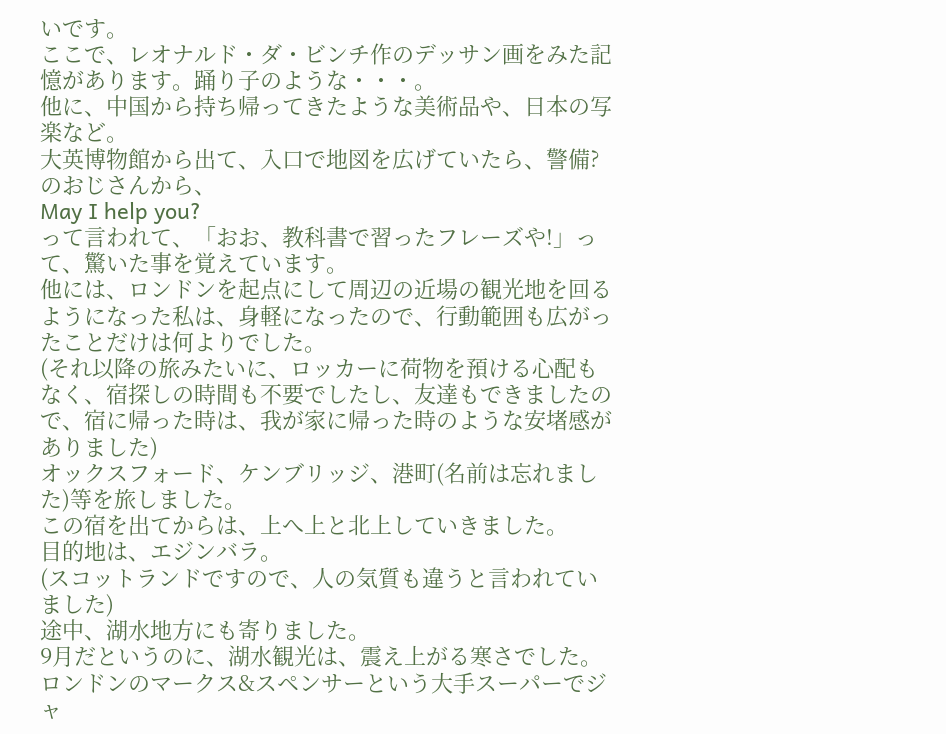いです。
ここで、レオナルド・ダ・ビンチ作のデッサン画をみた記憶があります。踊り子のような・・・。
他に、中国から持ち帰ってきたような美術品や、日本の写楽など。
大英博物館から出て、入口で地図を広げていたら、警備?のおじさんから、
May I help you?
って言われて、「おお、教科書で習ったフレーズや!」って、驚いた事を覚えています。
他には、ロンドンを起点にして周辺の近場の観光地を回るようになった私は、身軽になったので、行動範囲も広がったことだけは何よりでした。
(それ以降の旅みたいに、ロッカーに荷物を預ける心配もなく、宿探しの時間も不要でしたし、友達もできましたので、宿に帰った時は、我が家に帰った時のような安堵感がありました)
オックスフォード、ケンブリッジ、港町(名前は忘れました)等を旅しました。
この宿を出てからは、上へ上と北上していきました。
目的地は、エジンバラ。
(スコットランドですので、人の気質も違うと言われていました)
途中、湖水地方にも寄りました。
9月だというのに、湖水観光は、震え上がる寒さでした。
ロンドンのマークス&スペンサーという大手スーパーでジャ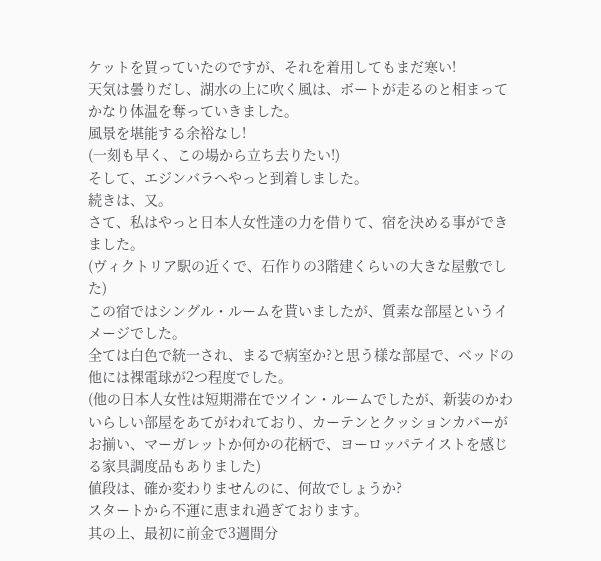ケットを買っていたのですが、それを着用してもまだ寒い!
天気は曇りだし、湖水の上に吹く風は、ボートが走るのと相まってかなり体温を奪っていきました。
風景を堪能する余裕なし!
(一刻も早く、この場から立ち去りたい!)
そして、エジンバラへやっと到着しました。
続きは、又。
さて、私はやっと日本人女性達の力を借りて、宿を決める事ができました。
(ヴィクトリア駅の近くで、石作りの3階建くらいの大きな屋敷でした)
この宿ではシングル・ルームを貰いましたが、質素な部屋というイメージでした。
全ては白色で統一され、まるで病室か?と思う様な部屋で、ベッドの他には裸電球が2つ程度でした。
(他の日本人女性は短期滞在でツイン・ルームでしたが、新装のかわいらしい部屋をあてがわれており、カーテンとクッションカバーがお揃い、マーガレットか何かの花柄で、ヨーロッパテイストを感じる家具調度品もありました)
値段は、確か変わりませんのに、何故でしょうか?
スタートから不運に恵まれ過ぎております。
其の上、最初に前金で3週間分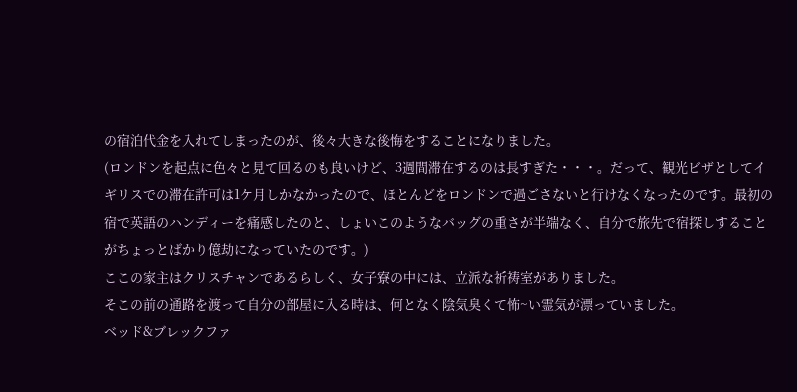の宿泊代金を入れてしまったのが、後々大きな後悔をすることになりました。
(ロンドンを起点に色々と見て回るのも良いけど、3週間滞在するのは長すぎた・・・。だって、観光ビザとしてイギリスでの滞在許可は1ケ月しかなかったので、ほとんどをロンドンで過ごさないと行けなくなったのです。最初の宿で英語のハンディーを痛感したのと、しょいこのようなバッグの重さが半端なく、自分で旅先で宿探しすることがちょっとばかり億劫になっていたのです。)
ここの家主はクリスチャンであるらしく、女子寮の中には、立派な祈祷室がありました。
そこの前の通路を渡って自分の部屋に入る時は、何となく陰気臭くて怖~い霊気が漂っていました。
ベッド&ブレックファ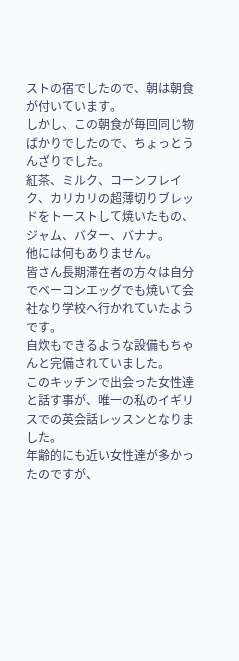ストの宿でしたので、朝は朝食が付いています。
しかし、この朝食が毎回同じ物ばかりでしたので、ちょっとうんざりでした。
紅茶、ミルク、コーンフレイク、カリカリの超薄切りブレッドをトーストして焼いたもの、ジャム、バター、バナナ。
他には何もありません。
皆さん長期滞在者の方々は自分でベーコンエッグでも焼いて会社なり学校へ行かれていたようです。
自炊もできるような設備もちゃんと完備されていました。
このキッチンで出会った女性達と話す事が、唯一の私のイギリスでの英会話レッスンとなりました。
年齢的にも近い女性達が多かったのですが、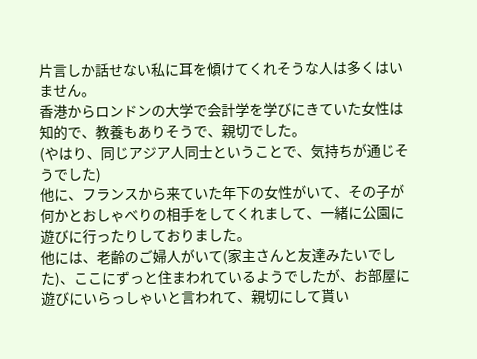片言しか話せない私に耳を傾けてくれそうな人は多くはいません。
香港からロンドンの大学で会計学を学びにきていた女性は知的で、教養もありそうで、親切でした。
(やはり、同じアジア人同士ということで、気持ちが通じそうでした)
他に、フランスから来ていた年下の女性がいて、その子が何かとおしゃべりの相手をしてくれまして、一緒に公園に遊びに行ったりしておりました。
他には、老齢のご婦人がいて(家主さんと友達みたいでした)、ここにずっと住まわれているようでしたが、お部屋に遊びにいらっしゃいと言われて、親切にして貰い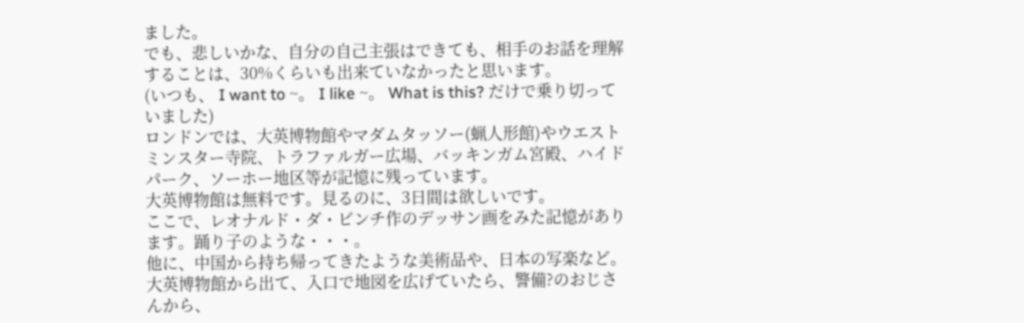ました。
でも、悲しいかな、自分の自己主張はできても、相手のお話を理解することは、30%くらいも出来ていなかったと思います。
(いつも、 I want to ~。 I like ~。 What is this? だけで乗り切っていました)
ロンドンでは、大英博物館やマダムタッソー(蝋人形館)やウエストミンスター寺院、トラファルガー広場、バッキンガム宮殿、ハイドパーク、ソーホー地区等が記憶に残っています。
大英博物館は無料です。見るのに、3日間は欲しいです。
ここで、レオナルド・ダ・ビンチ作のデッサン画をみた記憶があります。踊り子のような・・・。
他に、中国から持ち帰ってきたような美術品や、日本の写楽など。
大英博物館から出て、入口で地図を広げていたら、警備?のおじさんから、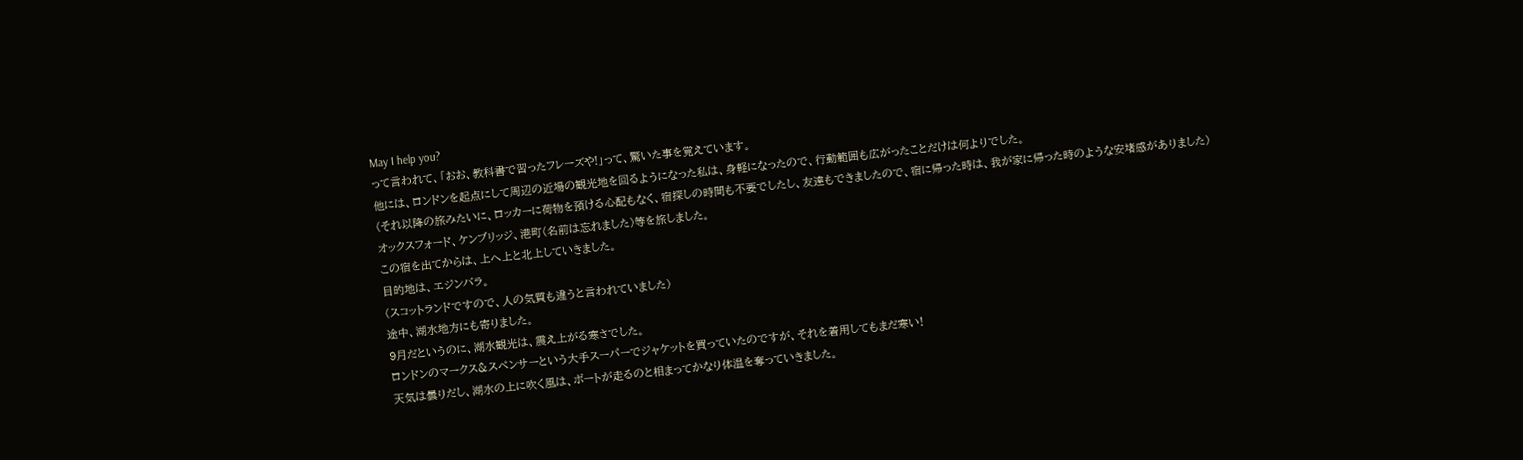May I help you?
って言われて、「おお、教科書で習ったフレーズや!」って、驚いた事を覚えています。
他には、ロンドンを起点にして周辺の近場の観光地を回るようになった私は、身軽になったので、行動範囲も広がったことだけは何よりでした。
(それ以降の旅みたいに、ロッカーに荷物を預ける心配もなく、宿探しの時間も不要でしたし、友達もできましたので、宿に帰った時は、我が家に帰った時のような安堵感がありました)
オックスフォード、ケンブリッジ、港町(名前は忘れました)等を旅しました。
この宿を出てからは、上へ上と北上していきました。
目的地は、エジンバラ。
(スコットランドですので、人の気質も違うと言われていました)
途中、湖水地方にも寄りました。
9月だというのに、湖水観光は、震え上がる寒さでした。
ロンドンのマークス&スペンサーという大手スーパーでジャケットを買っていたのですが、それを着用してもまだ寒い!
天気は曇りだし、湖水の上に吹く風は、ボートが走るのと相まってかなり体温を奪っていきました。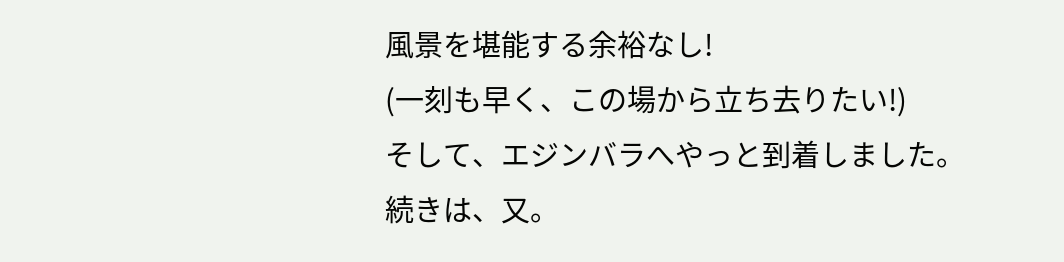風景を堪能する余裕なし!
(一刻も早く、この場から立ち去りたい!)
そして、エジンバラへやっと到着しました。
続きは、又。